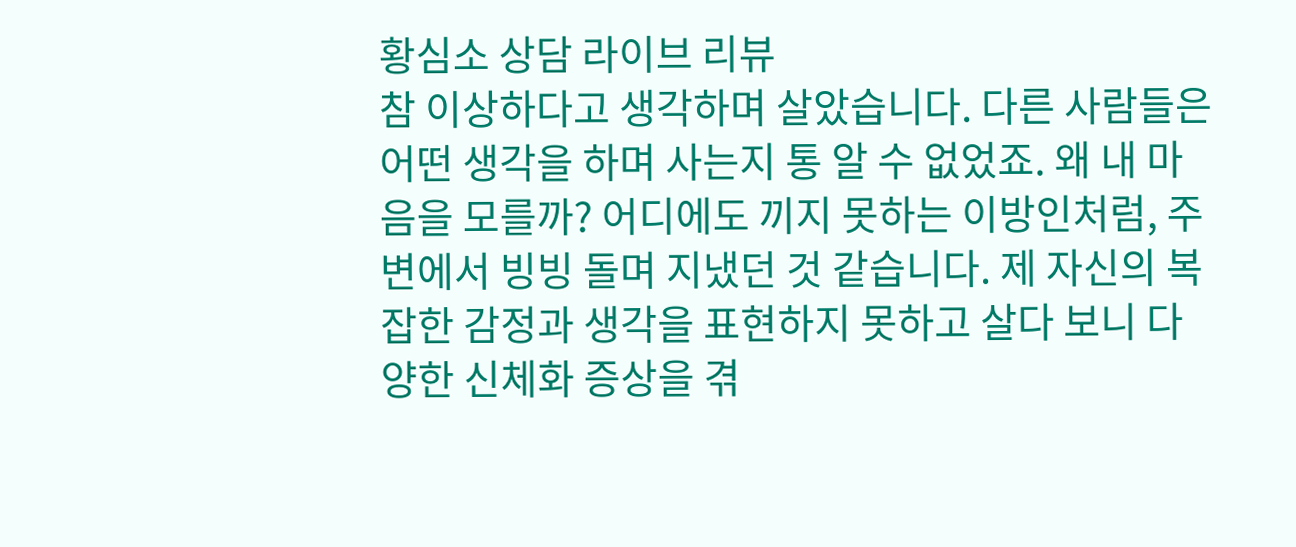황심소 상담 라이브 리뷰
참 이상하다고 생각하며 살았습니다. 다른 사람들은 어떤 생각을 하며 사는지 통 알 수 없었죠. 왜 내 마음을 모를까? 어디에도 끼지 못하는 이방인처럼, 주변에서 빙빙 돌며 지냈던 것 같습니다. 제 자신의 복잡한 감정과 생각을 표현하지 못하고 살다 보니 다양한 신체화 증상을 겪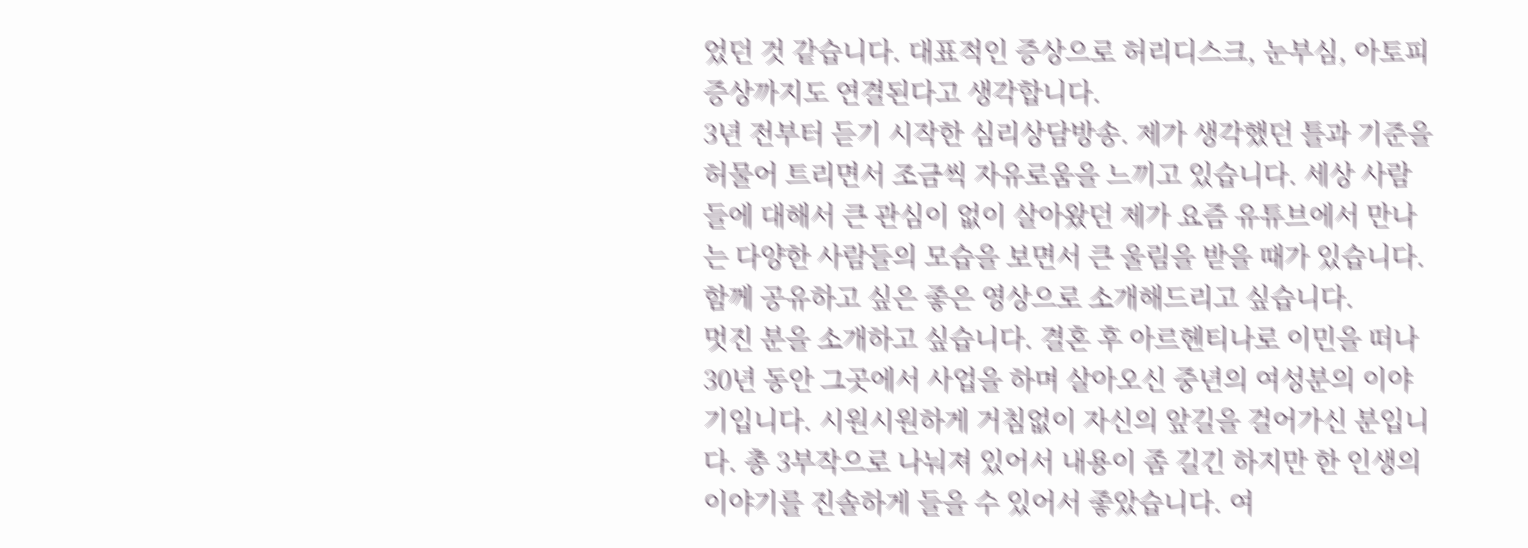었던 것 같습니다. 대표적인 증상으로 허리디스크, 눈부심, 아토피 증상까지도 연결된다고 생각합니다.
3년 전부터 듣기 시작한 심리상담방송. 제가 생각했던 틀과 기준을 허물어 트리면서 조금씩 자유로움을 느끼고 있습니다. 세상 사람들에 대해서 큰 관심이 없이 살아왔던 제가 요즘 유튜브에서 만나는 다양한 사람들의 모습을 보면서 큰 울림을 받을 때가 있습니다. 함께 공유하고 싶은 좋은 영상으로 소개해드리고 싶습니다.
멋진 분을 소개하고 싶습니다. 결혼 후 아르헨티나로 이민을 떠나 30년 동안 그곳에서 사업을 하며 살아오신 중년의 여성분의 이야기입니다. 시원시원하게 거침없이 자신의 앞길을 걸어가신 분입니다. 총 3부작으로 나눠져 있어서 내용이 좀 길긴 하지만 한 인생의 이야기를 진솔하게 들을 수 있어서 좋았습니다. 여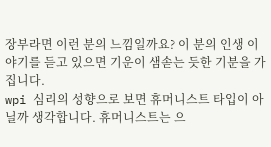장부라면 이런 분의 느낌일까요? 이 분의 인생 이야기를 듣고 있으면 기운이 샘솓는 듯한 기분을 가집니다.
wpi 심리의 성향으로 보면 휴머니스트 타입이 아닐까 생각합니다. 휴머니스트는 으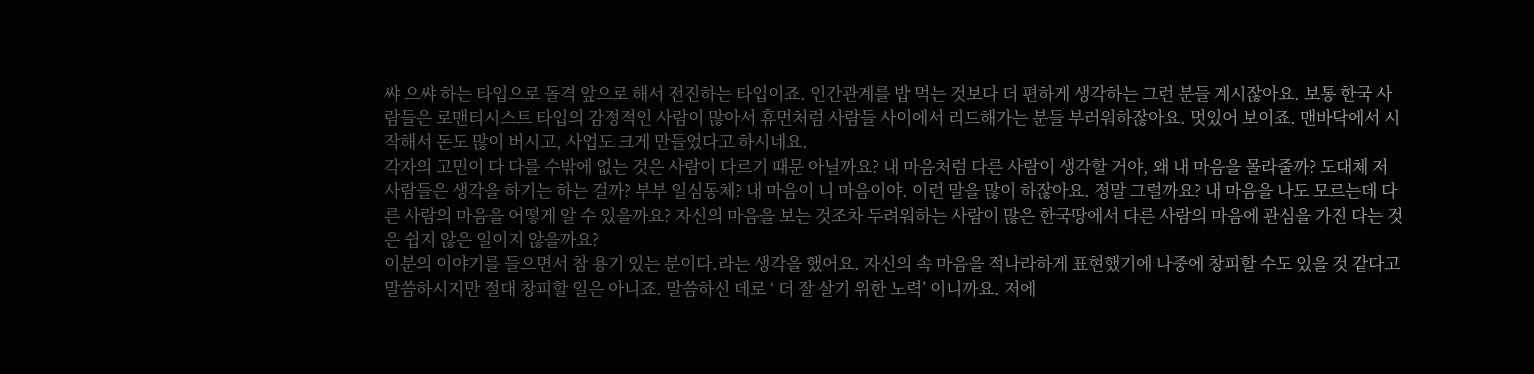쌰 으쌰 하는 타입으로 돌격 앞으로 해서 전진하는 타입이죠. 인간관계를 밥 먹는 것보다 더 편하게 생각하는 그런 분들 계시잖아요. 보통 한국 사람들은 로맨티시스트 타입의 감정적인 사람이 많아서 휴먼처럼 사람들 사이에서 리드해가는 분들 부러워하잖아요. 멋있어 보이죠. 맨바닥에서 시작해서 돈도 많이 버시고, 사업도 크게 만들었다고 하시네요.
각자의 고민이 다 다를 수밖에 없는 것은 사람이 다르기 때문 아닐까요? 내 마음처럼 다른 사람이 생각할 거야, 왜 내 마음을 몰라줄까? 도대체 저 사람들은 생각을 하기는 하는 걸까? 부부 일심동체? 내 마음이 니 마음이야. 이런 말을 많이 하잖아요. 정말 그럴까요? 내 마음을 나도 모르는데 다른 사람의 마음을 어떻게 알 수 있을까요? 자신의 마음을 보는 것조차 두려워하는 사람이 많은 한국땅에서 다른 사람의 마음에 관심을 가진 다는 것은 쉽지 않은 일이지 않을까요?
이분의 이야기를 들으면서 참 용기 있는 분이다.라는 생각을 했어요. 자신의 속 마음을 적나라하게 표현했기에 나중에 창피할 수도 있을 것 같다고 말씀하시지만 절대 창피할 일은 아니죠. 말씀하신 데로 ‘ 더 잘 살기 위한 노력’ 이니까요. 저에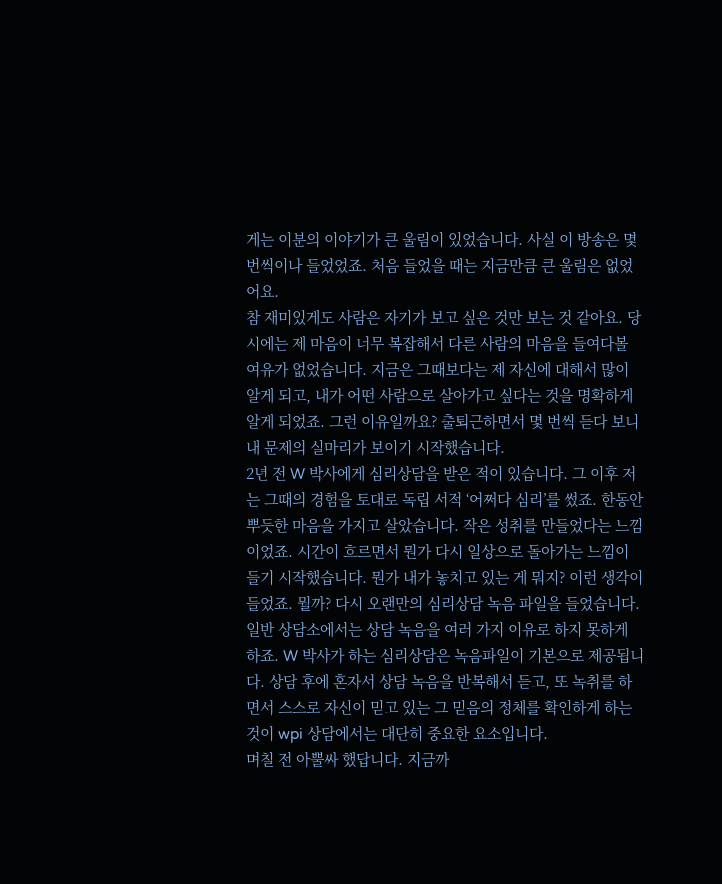게는 이분의 이야기가 큰 울림이 있었습니다. 사실 이 방송은 몇 번씩이나 들었었죠. 처음 들었을 때는 지금만큼 큰 울림은 없었어요.
참 재미있게도 사람은 자기가 보고 싶은 것만 보는 것 같아요. 당시에는 제 마음이 너무 복잡해서 다른 사람의 마음을 들여다볼 여유가 없었습니다. 지금은 그때보다는 제 자신에 대해서 많이 알게 되고, 내가 어떤 사람으로 살아가고 싶다는 것을 명확하게 알게 되었죠. 그런 이유일까요? 출퇴근하면서 몇 번씩 듣다 보니 내 문제의 실마리가 보이기 시작했습니다.
2년 전 W 박사에게 심리상담을 받은 적이 있습니다. 그 이후 저는 그때의 경험을 토대로 독립 서적 ‘어쩌다 심리’를 썼죠. 한동안 뿌듯한 마음을 가지고 살았습니다. 작은 성취를 만들었다는 느낌이었죠. 시간이 흐르면서 뭔가 다시 일상으로 돌아가는 느낌이 들기 시작했습니다. 뭔가 내가 놓치고 있는 게 뭐지? 이런 생각이 들었죠. 뭘까? 다시 오랜만의 심리상담 녹음 파일을 들었습니다.
일반 상담소에서는 상담 녹음을 여러 가지 이유로 하지 못하게 하죠. W 박사가 하는 심리상담은 녹음파일이 기본으로 제공됩니다. 상담 후에 혼자서 상담 녹음을 반복해서 듣고, 또 녹취를 하면서 스스로 자신이 믿고 있는 그 믿음의 정체를 확인하게 하는 것이 wpi 상담에서는 대단히 중요한 요소입니다.
며칠 전 아뿔싸 했답니다. 지금까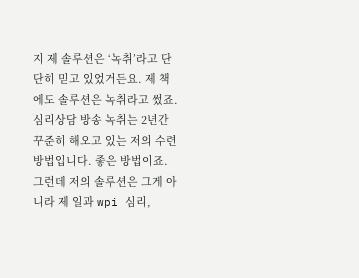지 제 솔루션은 ‘녹취’라고 단단히 믿고 있었거든요. 제 책에도 솔루션은 녹취라고 썼죠. 심리상담 방송 녹취는 2년간 꾸준히 해오고 있는 저의 수련방법입니다. 좋은 방법이죠. 그런데 저의 솔루션은 그게 아니라 제 일과 wpi 심리,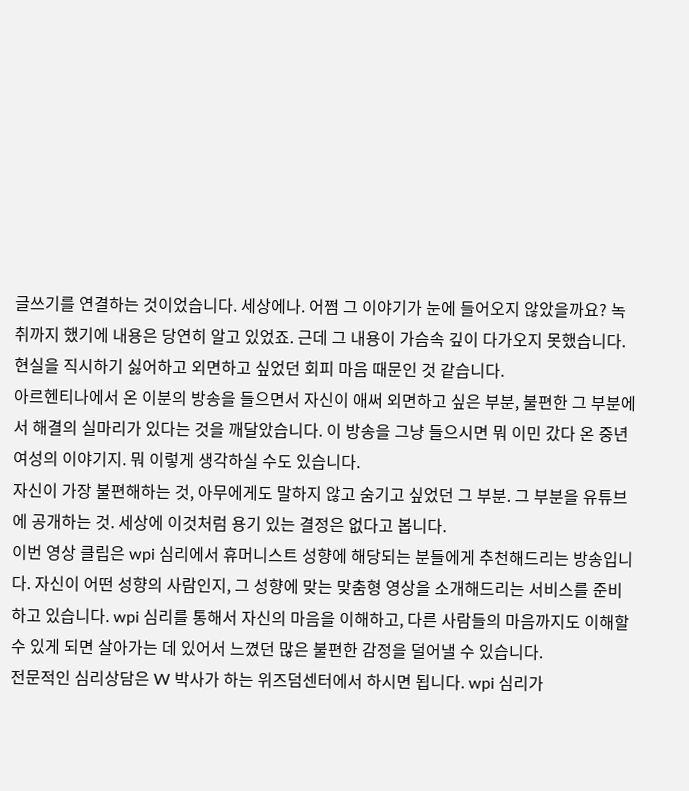글쓰기를 연결하는 것이었습니다. 세상에나. 어쩜 그 이야기가 눈에 들어오지 않았을까요? 녹취까지 했기에 내용은 당연히 알고 있었죠. 근데 그 내용이 가슴속 깊이 다가오지 못했습니다. 현실을 직시하기 싫어하고 외면하고 싶었던 회피 마음 때문인 것 같습니다.
아르헨티나에서 온 이분의 방송을 들으면서 자신이 애써 외면하고 싶은 부분, 불편한 그 부분에서 해결의 실마리가 있다는 것을 깨달았습니다. 이 방송을 그냥 들으시면 뭐 이민 갔다 온 중년 여성의 이야기지. 뭐 이렇게 생각하실 수도 있습니다.
자신이 가장 불편해하는 것, 아무에게도 말하지 않고 숨기고 싶었던 그 부분. 그 부분을 유튜브에 공개하는 것. 세상에 이것처럼 용기 있는 결정은 없다고 봅니다.
이번 영상 클립은 wpi 심리에서 휴머니스트 성향에 해당되는 분들에게 추천해드리는 방송입니다. 자신이 어떤 성향의 사람인지, 그 성향에 맞는 맞춤형 영상을 소개해드리는 서비스를 준비하고 있습니다. wpi 심리를 통해서 자신의 마음을 이해하고, 다른 사람들의 마음까지도 이해할 수 있게 되면 살아가는 데 있어서 느꼈던 많은 불편한 감정을 덜어낼 수 있습니다.
전문적인 심리상담은 W 박사가 하는 위즈덤센터에서 하시면 됩니다. wpi 심리가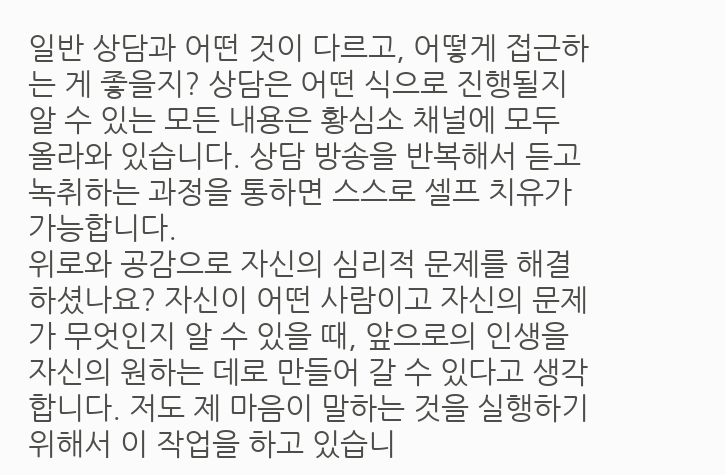일반 상담과 어떤 것이 다르고, 어떻게 접근하는 게 좋을지? 상담은 어떤 식으로 진행될지 알 수 있는 모든 내용은 황심소 채널에 모두 올라와 있습니다. 상담 방송을 반복해서 듣고 녹취하는 과정을 통하면 스스로 셀프 치유가 가능합니다.
위로와 공감으로 자신의 심리적 문제를 해결하셨나요? 자신이 어떤 사람이고 자신의 문제가 무엇인지 알 수 있을 때, 앞으로의 인생을 자신의 원하는 데로 만들어 갈 수 있다고 생각합니다. 저도 제 마음이 말하는 것을 실행하기 위해서 이 작업을 하고 있습니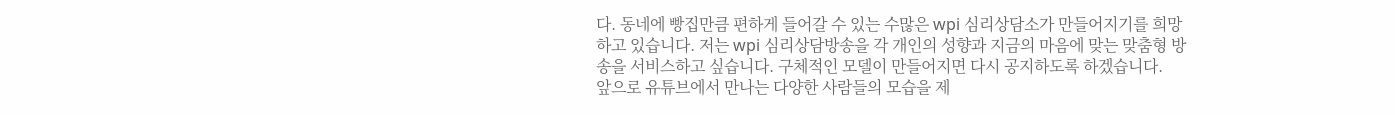다. 동네에 빵집만큼 편하게 들어갈 수 있는 수많은 wpi 심리상담소가 만들어지기를 희망하고 있습니다. 저는 wpi 심리상담방송을 각 개인의 성향과 지금의 마음에 맞는 맞춤형 방송을 서비스하고 싶습니다. 구체적인 모델이 만들어지면 다시 공지하도록 하겠습니다.
앞으로 유튜브에서 만나는 다양한 사람들의 모습을 제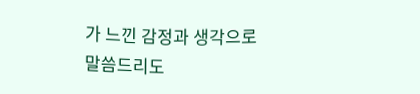가 느낀 감정과 생각으로 말씀드리도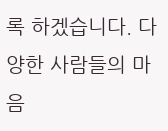록 하겠습니다. 다양한 사람들의 마음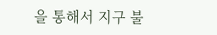을 통해서 지구 불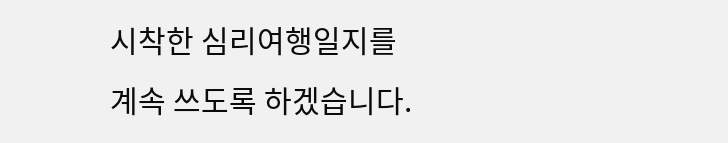시착한 심리여행일지를 계속 쓰도록 하겠습니다.